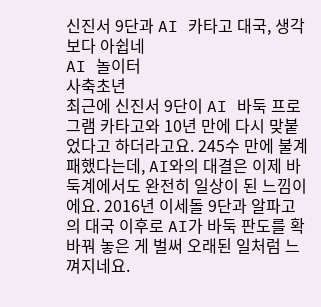신진서 9단과 AI 카타고 대국, 생각보다 아쉽네
AI 놀이터
사축초년
최근에 신진서 9단이 AI 바둑 프로그램 카타고와 10년 만에 다시 맞붙었다고 하더라고요. 245수 만에 불계패했다는데, AI와의 대결은 이제 바둑계에서도 완전히 일상이 된 느낌이에요. 2016년 이세돌 9단과 알파고의 대국 이후로 AI가 바둑 판도를 확 바꿔 놓은 게 벌써 오래된 일처럼 느껴지네요.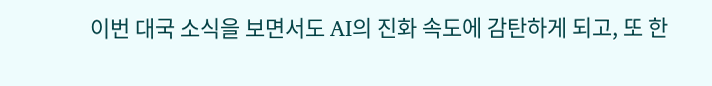이번 대국 소식을 보면서도 AI의 진화 속도에 감탄하게 되고, 또 한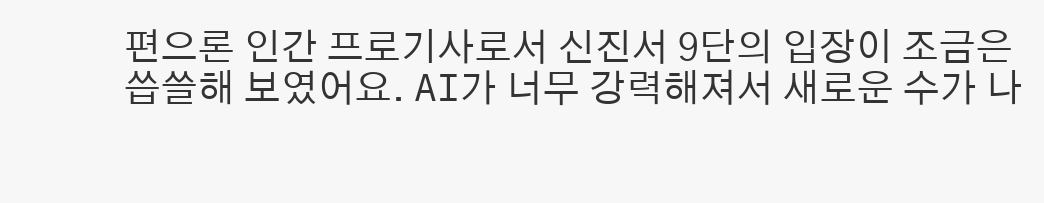편으론 인간 프로기사로서 신진서 9단의 입장이 조금은 씁쓸해 보였어요. AI가 너무 강력해져서 새로운 수가 나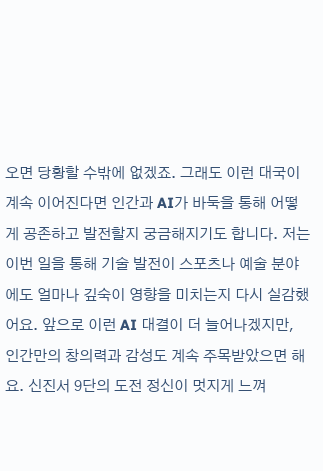오면 당황할 수밖에 없겠죠. 그래도 이런 대국이 계속 이어진다면 인간과 AI가 바둑을 통해 어떻게 공존하고 발전할지 궁금해지기도 합니다. 저는 이번 일을 통해 기술 발전이 스포츠나 예술 분야에도 얼마나 깊숙이 영향을 미치는지 다시 실감했어요. 앞으로 이런 AI 대결이 더 늘어나겠지만, 인간만의 창의력과 감성도 계속 주목받았으면 해요. 신진서 9단의 도전 정신이 멋지게 느껴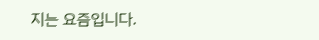지는 요즘입니다.